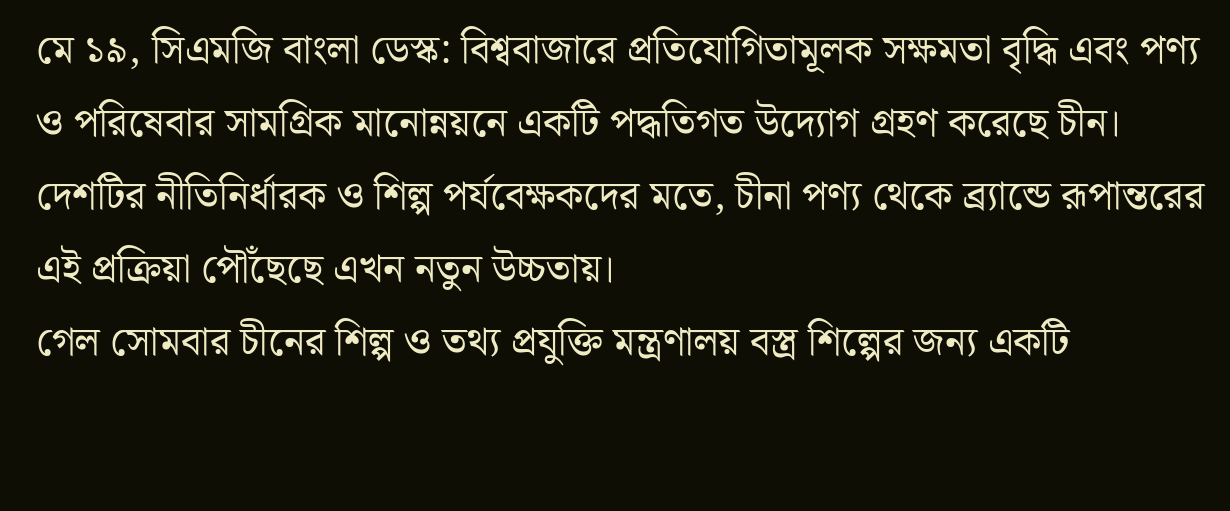মে ১৯, সিএমজি বাংলা ডেস্ক: বিশ্ববাজারে প্রতিযোগিতামূলক সক্ষমতা বৃদ্ধি এবং পণ্য ও পরিষেবার সামগ্রিক মানোন্নয়নে একটি পদ্ধতিগত উদ্যোগ গ্রহণ করেছে চীন। দেশটির নীতিনির্ধারক ও শিল্প পর্যবেক্ষকদের মতে, চীনা পণ্য থেকে ব্র্যান্ডে রূপান্তরের এই প্রক্রিয়া পৌঁছেছে এখন নতুন উচ্চতায়।
গেল সোমবার চীনের শিল্প ও তথ্য প্রযুক্তি মন্ত্রণালয় বস্ত্র শিল্পের জন্য একটি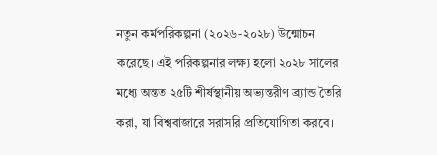নতুন কর্মপরিকল্পনা (২০২৬-২০২৮) উন্মোচন করেছে। এই পরিকল্পনার লক্ষ্য হলো ২০২৮ সালের মধ্যে অন্তত ২৫টি শীর্ষস্থানীয় অভ্যন্তরীণ ব্র্যান্ড তৈরি করা, যা বিশ্ববাজারে সরাসরি প্রতিযোগিতা করবে।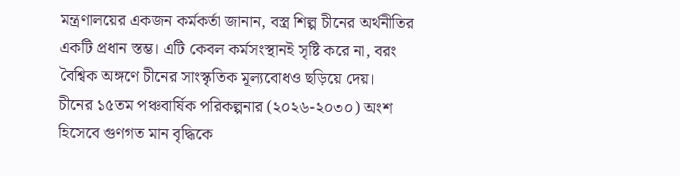মন্ত্রণালয়ের একজন কর্মকর্তা জানান, বস্ত্র শিল্প চীনের অর্থনীতির একটি প্রধান স্তম্ভ। এটি কেবল কর্মসংস্থানই সৃষ্টি করে না, বরং বৈশ্বিক অঙ্গণে চীনের সাংস্কৃতিক মূল্যবোধও ছড়িয়ে দেয়।
চীনের ১৫তম পঞ্চবার্ষিক পরিকল্পনার (২০২৬-২০৩০) অংশ হিসেবে গুণগত মান বৃদ্ধিকে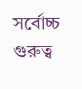সর্বোচ্চ গুরুত্ব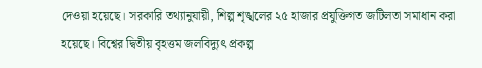দেওয়া হয়েছে। সরকারি তথ্যানুযায়ী, শিল্প শৃঙ্খলের ২৫ হাজার প্রযুক্তিগত জটিলতা সমাধান করা হয়েছে। বিশ্বের দ্বিতীয় বৃহত্তম জলবিদ্যুৎ প্রকল্প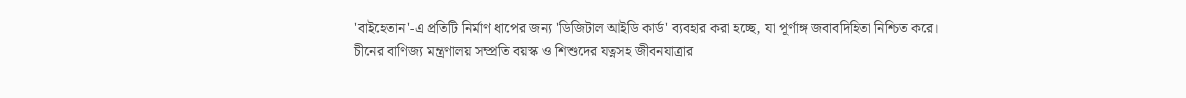'বাইহেতান'-এ প্রতিটি নির্মাণ ধাপের জন্য 'ডিজিটাল আইডি কার্ড' ব্যবহার করা হচ্ছে, যা পূর্ণাঙ্গ জবাবদিহিতা নিশ্চিত করে।
চীনের বাণিজ্য মন্ত্রণালয় সম্প্রতি বয়স্ক ও শিশুদের যত্নসহ জীবনযাত্রার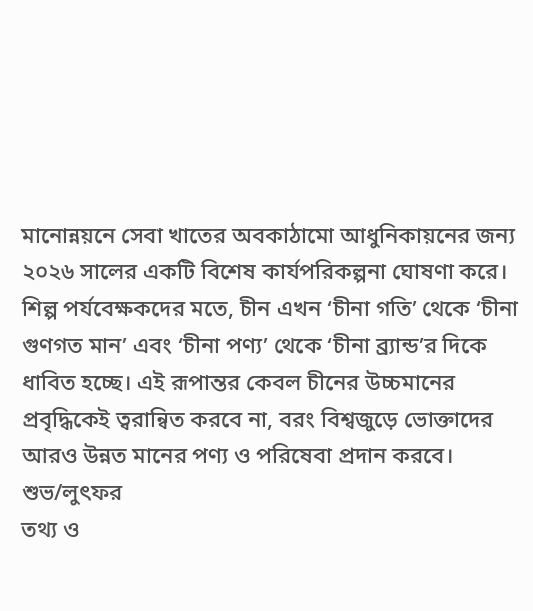মানোন্নয়নে সেবা খাতের অবকাঠামো আধুনিকায়নের জন্য ২০২৬ সালের একটি বিশেষ কার্যপরিকল্পনা ঘোষণা করে।
শিল্প পর্যবেক্ষকদের মতে, চীন এখন ‘চীনা গতি’ থেকে ‘চীনা গুণগত মান’ এবং ‘চীনা পণ্য’ থেকে ‘চীনা ব্র্যান্ড’র দিকে ধাবিত হচ্ছে। এই রূপান্তর কেবল চীনের উচ্চমানের প্রবৃদ্ধিকেই ত্বরান্বিত করবে না, বরং বিশ্বজুড়ে ভোক্তাদের আরও উন্নত মানের পণ্য ও পরিষেবা প্রদান করবে।
শুভ/লুৎফর
তথ্য ও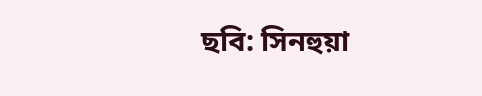ছবি: সিনহুয়া